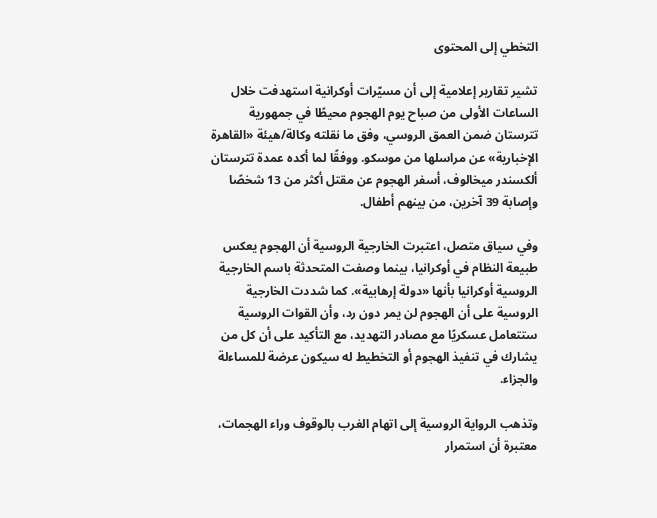التخطي إلى المحتوى

تشير تقارير إعلامية إلى أن مسيّرات أوكرانية استهدفت خلال الساعات الأولى من صباح يوم الهجوم محيطًا في جمهورية تترستان ضمن العمق الروسي، وفق ما نقلته وكالة/هيئة «القاهرة الإخبارية» عن مراسلها من موسكو. ووفقًا لما أكده عمدة تترستان ألكسندر ميخالوف، أسفر الهجوم عن مقتل أكثر من 13 شخصًا وإصابة 39 آخرين، من بينهم أطفال.

وفي سياق متصل، اعتبرت الخارجية الروسية أن الهجوم يعكس طبيعة النظام في أوكرانيا، بينما وصفت المتحدثة باسم الخارجية الروسية أوكرانيا بأنها «دولة إرهابية». كما شددت الخارجية الروسية على أن الهجوم لن يمر دون رد، وأن القوات الروسية ستتعامل عسكريًا مع مصادر التهديد، مع التأكيد على أن كل من يشارك في تنفيذ الهجوم أو التخطيط له سيكون عرضة للمساءلة والجزاء.

وتذهب الرواية الروسية إلى اتهام الغرب بالوقوف وراء الهجمات، معتبرة أن استمرار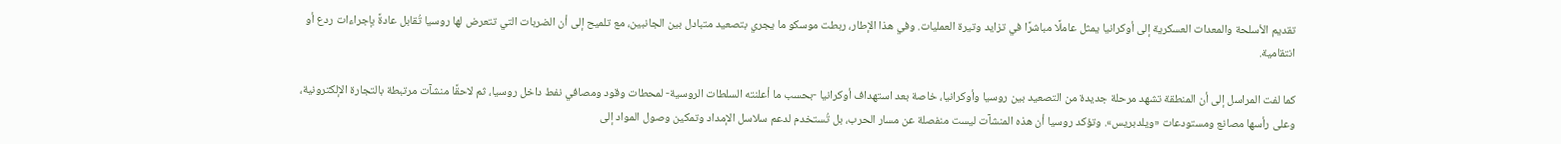تقديم الأسلحة والمعدات العسكرية إلى أوكرانيا يمثل عاملًا مباشرًا في تزايد وتيرة العمليات. وفي هذا الإطار، ربطت موسكو ما يجري بتصعيد متبادل بين الجانبين، مع تلميح إلى أن الضربات التي تتعرض لها روسيا تُقابل عادةً بإجراءات ردع أو انتقامية.

كما لفت المراسل إلى أن المنطقة تشهد مرحلة جديدة من التصعيد بين روسيا وأوكرانيا، خاصة بعد استهداف أوكرانيا -بحسب ما أعلنته السلطات الروسية- لمحطات وقود ومصافي نفط داخل روسيا، ثم لاحقًا منشآت مرتبطة بالتجارة الإلكترونية، وعلى رأسها مصانع ومستودعات «ويلدبريس». وتؤكد روسيا أن هذه المنشآت ليست منفصلة عن مسار الحرب، بل تُستخدم لدعم سلاسل الإمداد وتمكين وصول المواد إلى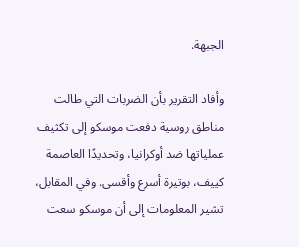الجبهة.

وأفاد التقرير بأن الضربات التي طالت مناطق روسية دفعت موسكو إلى تكثيف عملياتها ضد أوكرانيا، وتحديدًا العاصمة كييف، بوتيرة أسرع وأقسى. وفي المقابل، تشير المعلومات إلى أن موسكو سعت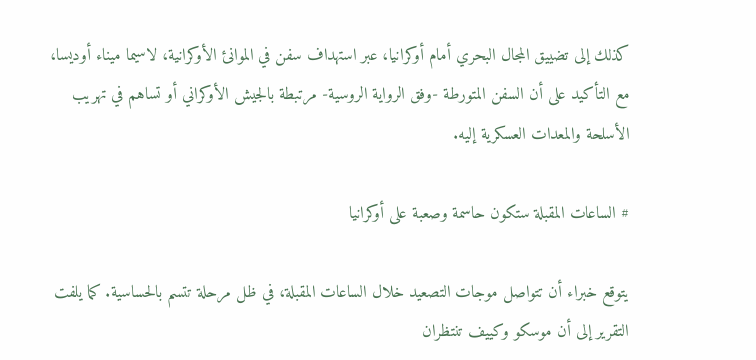كذلك إلى تضييق المجال البحري أمام أوكرانيا، عبر استهداف سفن في الموانئ الأوكرانية، لاسيما ميناء أوديسا، مع التأكيد على أن السفن المتورطة -وفق الرواية الروسية- مرتبطة بالجيش الأوكراني أو تساهم في تهريب الأسلحة والمعدات العسكرية إليه.

# الساعات المقبلة ستكون حاسمة وصعبة على أوكرانيا

يتوقع خبراء أن تتواصل موجات التصعيد خلال الساعات المقبلة، في ظل مرحلة تتسم بالحساسية. كما يلفت التقرير إلى أن موسكو وكييف تنتظران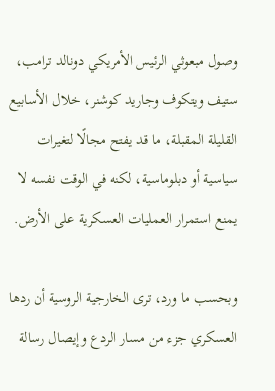وصول مبعوثي الرئيس الأمريكي دونالد ترامب، ستيف ويتكوف وجاريد كوشنر، خلال الأسابيع القليلة المقبلة، ما قد يفتح مجالًا لتغيرات سياسية أو دبلوماسية، لكنه في الوقت نفسه لا يمنع استمرار العمليات العسكرية على الأرض.

وبحسب ما ورد، ترى الخارجية الروسية أن ردها العسكري جزء من مسار الردع وإيصال رسالة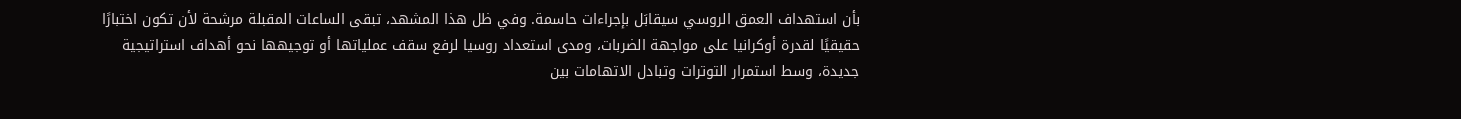بأن استهداف العمق الروسي سيقابَل بإجراءات حاسمة. وفي ظل هذا المشهد، تبقى الساعات المقبلة مرشحة لأن تكون اختبارًا حقيقيًا لقدرة أوكرانيا على مواجهة الضربات، ومدى استعداد روسيا لرفع سقف عملياتها أو توجيهها نحو أهداف استراتيجية جديدة، وسط استمرار التوترات وتبادل الاتهامات بين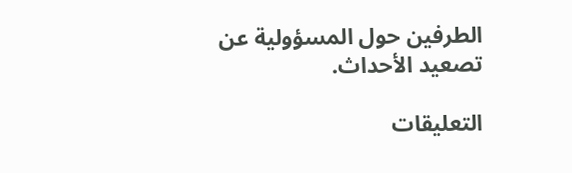الطرفين حول المسؤولية عن تصعيد الأحداث.

التعليقات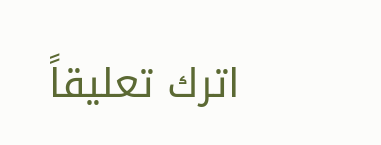اترك تعليقاً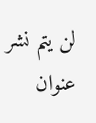لن يتم نشر عنوان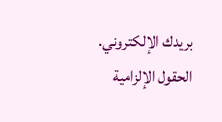بريدك الإلكتروني. الحقول الإلزامية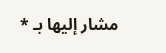مشار إليها بـ *